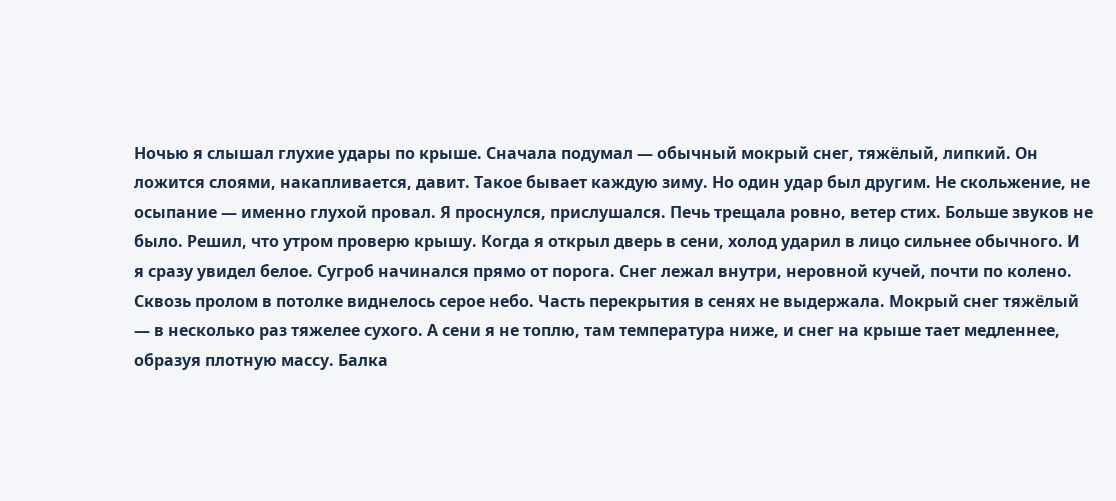Ночью я слышал глухие удары по крыше. Сначала подумал — обычный мокрый снег, тяжёлый, липкий. Он ложится слоями, накапливается, давит. Такое бывает каждую зиму. Но один удар был другим. Не скольжение, не осыпание — именно глухой провал. Я проснулся, прислушался. Печь трещала ровно, ветер стих. Больше звуков не было. Решил, что утром проверю крышу. Когда я открыл дверь в сени, холод ударил в лицо сильнее обычного. И я сразу увидел белое. Сугроб начинался прямо от порога. Снег лежал внутри, неровной кучей, почти по колено. Сквозь пролом в потолке виднелось серое небо. Часть перекрытия в сенях не выдержала. Мокрый снег тяжёлый — в несколько раз тяжелее сухого. А сени я не топлю, там температура ниже, и снег на крыше тает медленнее, образуя плотную массу. Балка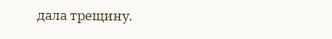дала трещину.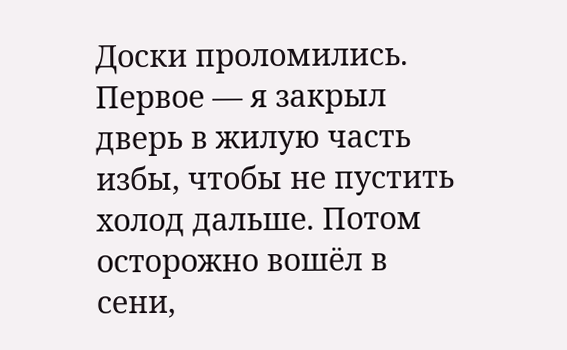Доски проломились. Первое — я закрыл дверь в жилую часть избы, чтобы не пустить холод дальше. Потом осторожно вошёл в сени,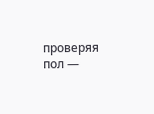проверяя пол —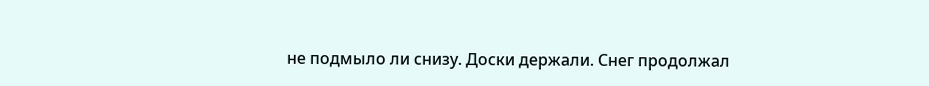не подмыло ли снизу. Доски держали. Снег продолжал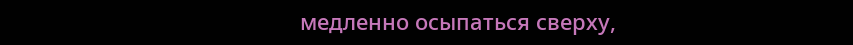медленно осыпаться сверху,